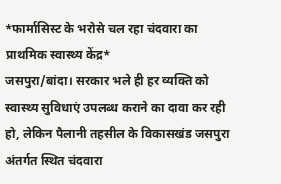*फार्मासिस्ट के भरोसे चल रहा चंदवारा का प्राथमिक स्वास्थ्य केंद्र*
जसपुरा/बांदा। सरकार भले ही हर व्यक्ति को स्वास्थ्य सुविधाएं उपलब्ध कराने का दावा कर रही हो, लेकिन पैलानी तहसील के विकासखंड जसपुरा अंतर्गत स्थित चंदवारा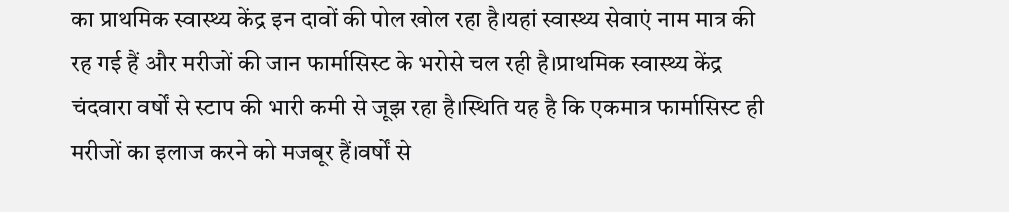का प्राथमिक स्वास्थ्य केंद्र इन दावों की पोल खोल रहा है।यहां स्वास्थ्य सेवाएं नाम मात्र की रह गई हैं और मरीजों की जान फार्मासिस्ट के भरोसे चल रही है।प्राथमिक स्वास्थ्य केंद्र चंदवारा वर्षों से स्टाप की भारी कमी से जूझ रहा है।स्थिति यह है कि एकमात्र फार्मासिस्ट ही मरीजों का इलाज करने को मजबूर हैं।वर्षों से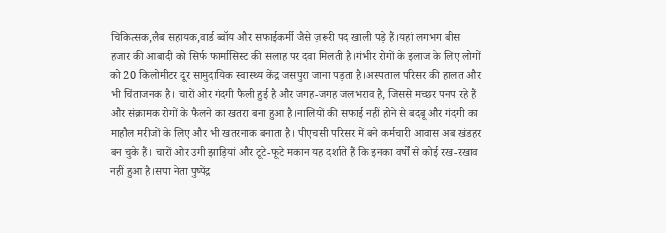चिकित्सक,लैब सहायक,वार्ड ब्वॉय और सफाईकर्मी जैसे ज़रूरी पद खाली पड़े हैं।यहां लगभग बीस हजार की आबादी को सिर्फ फार्मासिस्ट की सलाह पर दवा मिलती है।गंभीर रोगों के इलाज के लिए लोगों को 20 किलोमीटर दूर सामुदायिक स्वास्थ्य केंद्र जसपुरा जाना पड़ता है।अस्पताल परिसर की हालत और भी चिंताजनक है। चारों ओर गंदगी फैली हुई है और जगह-जगह जलभराव है, जिससे मच्छर पनप रहे हैं और संक्रामक रोगों के फैलने का खतरा बना हुआ है।नालियों की सफाई नहीं होने से बदबू और गंदगी का माहौल मरीजों के लिए और भी खतरनाक बनाता है। पीएचसी परिसर में बने कर्मचारी आवास अब खंडहर बन चुके हैं। चारों ओर उगी झाड़ियां और टूटे-फूटे मकान यह दर्शाते हैं कि इनका वर्षों से कोई रख-रखाव नहीं हुआ है।सपा नेता पुष्पेंद्र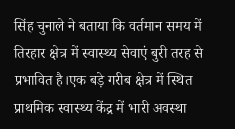सिंह चुनाले ने बताया कि वर्तमान समय में तिरहार क्षेत्र में स्वास्थ्य सेवाएं बुरी तरह से प्रभावित है।एक बड़े गरीब क्षेत्र में स्थित प्राथमिक स्वास्थ्य केंद्र में भारी अवस्था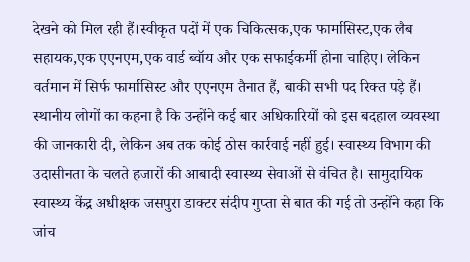देखने को मिल रही हैं।स्वीकृत पदों में एक चिकित्सक,एक फार्मासिस्ट,एक लैब सहायक,एक एएनएम,एक वार्ड ब्वॉय और एक सफाईकर्मी होना चाहिए। लेकिन वर्तमान में सिर्फ फार्मासिस्ट और एएनएम तैनात हैं, बाकी सभी पद रिक्त पड़े हैं। स्थानीय लोगों का कहना है कि उन्होंने कई बार अधिकारियों को इस बदहाल व्यवस्था की जानकारी दी, लेकिन अब तक कोई ठोस कार्रवाई नहीं हुई। स्वास्थ्य विभाग की उदासीनता के चलते हजारों की आबादी स्वास्थ्य सेवाओं से वंचित है। सामुदायिक स्वास्थ्य केंद्र अधीक्षक जसपुरा डाक्टर संदीप गुप्ता से बात की गई तो उन्होंने कहा कि जांच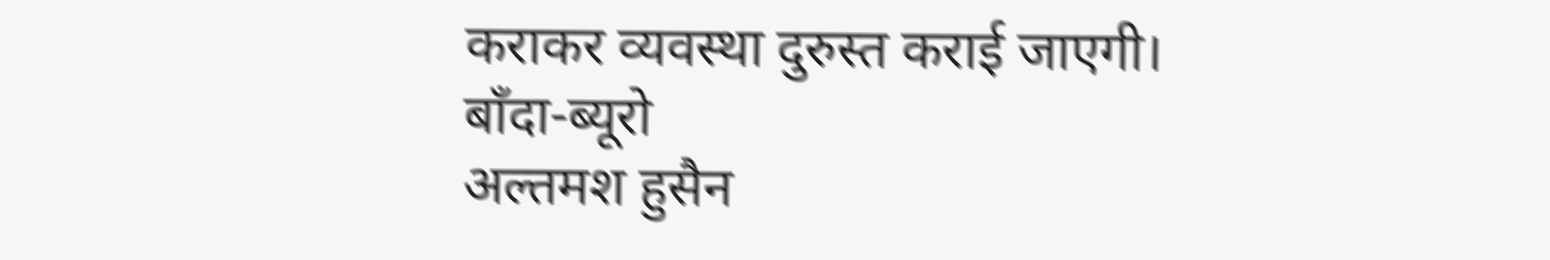कराकर व्यवस्था दुरुस्त कराई जाएगी।
बाँदा-ब्यूरो
अल्तमश हुसैन